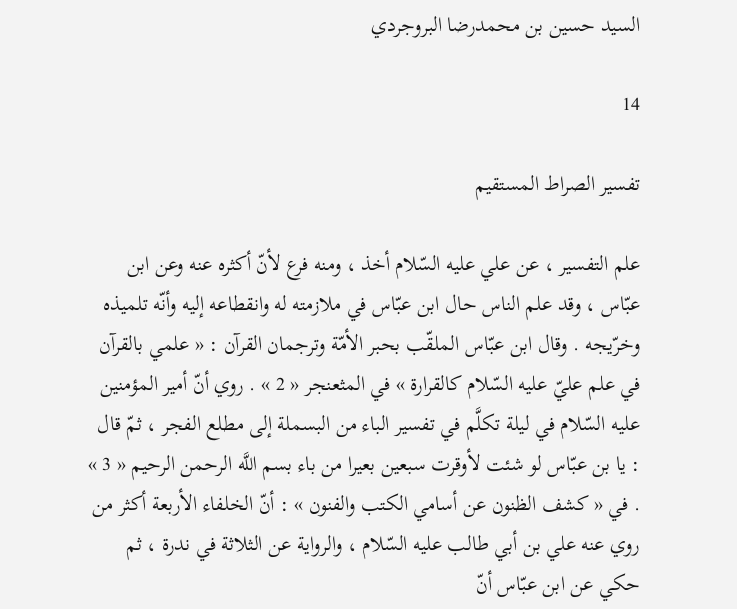السيد حسين بن محمدرضا البروجردي

14

تفسير الصراط المستقيم

علم التفسير ، عن علي عليه السّلام أخذ ، ومنه فرع لأنّ أكثره عنه وعن ابن عبّاس ، وقد علم الناس حال ابن عبّاس في ملازمته له وانقطاعه إليه وأنّه تلميذه وخرّيجه . وقال ابن عبّاس الملقّب بحبر الأمّة وترجمان القرآن : « علمي بالقرآن في علم عليّ عليه السّلام كالقرارة » في المثعنجر « 2 » . روي أنّ أمير المؤمنين عليه السّلام في ليلة تكلَّم في تفسير الباء من البسملة إلى مطلع الفجر ، ثمّ قال : يا بن عبّاس لو شئت لأوقرت سبعين بعيرا من باء بسم اللَّه الرحمن الرحيم « 3 » . في « كشف الظنون عن أسامي الكتب والفنون » : أنّ الخلفاء الأربعة أكثر من روي عنه علي بن أبي طالب عليه السّلام ، والرواية عن الثلاثة في ندرة ، ثم حكي عن ابن عبّاس أنّ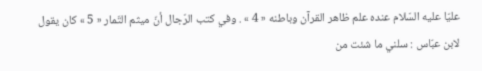عليّا عليه السّلام عنده علم ظاهر القرآن وباطنه « 4 » . وفي كتب الرّجال أنّ ميثم التّمار « 5 » كان يقول لابن عبّاس : سلني ما شئت من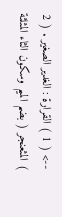--> ( 1 ) القرارة : الغدير الصغير . ( 2 ) المثعنجر ( بضم الميم وسكون الثاء المثلثة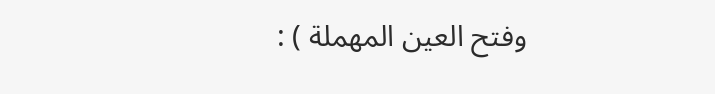وفتح العين المهملة ) :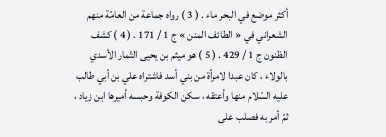أكثر موضع في البحر ماء . ( 3 ) رواه جماعة من العامّة منهم الشعراني في « الطائف المنن » ج 1 / 171 . ( 4 ) كشف الظنون ج 1 / 429 . ( 5 ) هو ميثم بن يحيى التّمار الأسدي بالولاء ، كان عبدا لامرأة من بني أسد فاشتراه علي بن أبي طالب عليه السّلام منها وأعتقه ، سكن الكوفة وحبسه أميرها ابن زياد ، ثمّ أمر به فصلب على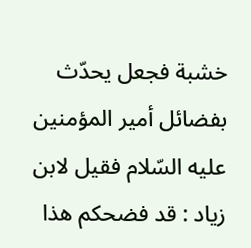خشبة فجعل يحدّث بفضائل أمير المؤمنين عليه السّلام فقيل لابن زياد : قد فضحكم هذا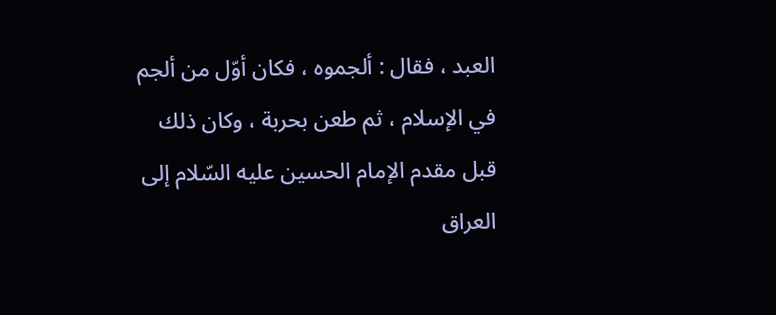العبد ، فقال : ألجموه ، فكان أوّل من ألجم في الإسلام ، ثم طعن بحربة ، وكان ذلك قبل مقدم الإمام الحسين عليه السّلام إلى العراق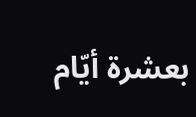بعشرة أيّام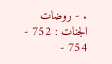. - روضات الجنات : 752 - 754 -